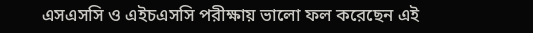এসএসসি ও এইচএসসি পরীক্ষায় ভালো ফল করেছেন এই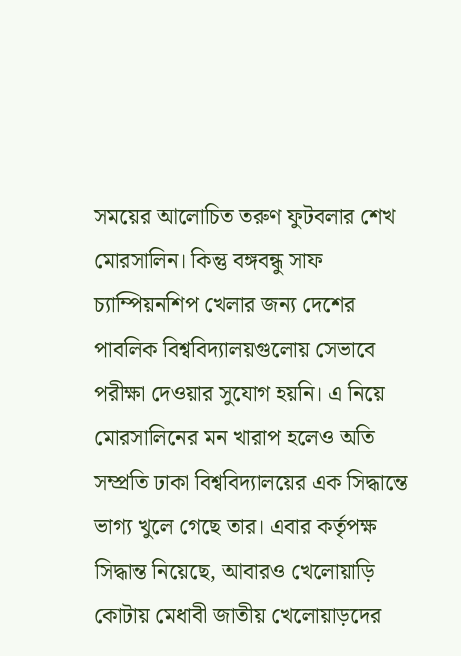সময়ের আলোচিত তরুণ ফুটবলার শেখ মোরসালিন। কিন্তু বঙ্গবন্ধু সাফ চ্যাম্পিয়নশিপ খেলার জন্য দেশের পাবলিক বিশ্ববিদ্যালয়গুলোয় সেভাবে পরীক্ষা দেওয়ার সুযোগ হয়নি। এ নিয়ে মোরসালিনের মন খারাপ হলেও অতি সম্প্রতি ঢাকা বিশ্ববিদ্যালয়ের এক সিদ্ধান্তে ভাগ্য খুলে গেছে তার। এবার কর্তৃপক্ষ সিদ্ধান্ত নিয়েছে, আবারও খেলোয়াড়ি কোটায় মেধাবী জাতীয় খেলোয়াড়দের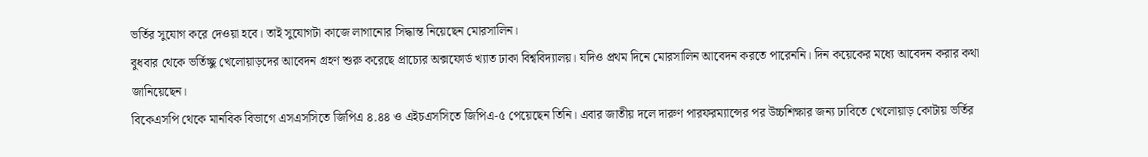ভর্তির সুযোগ করে দেওয়া হবে। তাই সুযোগটা কাজে লাগানোর সিদ্ধান্ত নিয়েছেন মোরসালিন।
বুধবার থেকে ভর্তিচ্ছু খেলোয়াড়দের আবেদন গ্রহণ শুরু করেছে প্রাচ্যের অক্সফোর্ড খ্যাত ঢাকা বিশ্ববিদ্যালয়। যদিও প্রথম দিনে মোরসালিন আবেদন করতে পারেননি। দিন কয়েকের মধ্যে আবেদন করার কথা জানিয়েছেন।
বিকেএসপি থেকে মানবিক বিভাগে এসএসসিতে জিপিএ ৪.৪৪ ও এইচএসসিতে জিপিএ-৫ পেয়েছেন তিনি। এবার জাতীয় দলে দারুণ পারফরম্যান্সের পর উচ্চশিক্ষার জন্য ঢাবিতে খেলোয়াড় কোটায় ভর্তির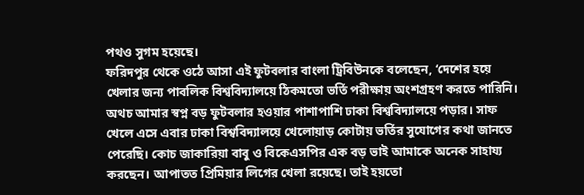পথও সুগম হয়েছে।
ফরিদপুর থেকে ওঠে আসা এই ফুটবলার বাংলা ট্রিবিউনকে বলেছেন, ‘দেশের হয়ে খেলার জন্য পাবলিক বিশ্ববিদ্যালয়ে ঠিকমতো ভর্তি পরীক্ষায় অংশগ্রহণ করতে পারিনি। অথচ আমার স্বপ্ন বড় ফুটবলার হওয়ার পাশাপাশি ঢাকা বিশ্ববিদ্যালয়ে পড়ার। সাফ খেলে এসে এবার ঢাকা বিশ্ববিদ্যালয়ে খেলোয়াড় কোটায় ভর্তির সুযোগের কথা জানতে পেরেছি। কোচ জাকারিয়া বাবু ও বিকেএসপির এক বড় ভাই আমাকে অনেক সাহায্য করছেন। আপাতত প্রিমিয়ার লিগের খেলা রয়েছে। তাই হয়তো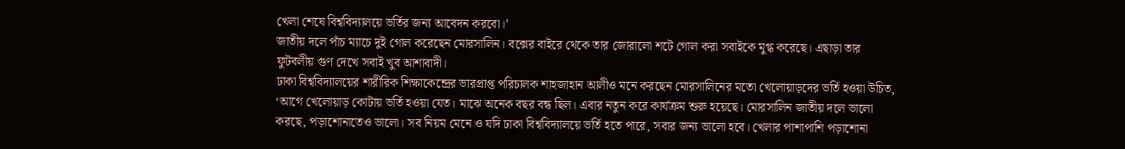খেলা শেষে বিশ্ববিদ্যালয়ে ভর্তির জন্য আবেদন করবো।’
জাতীয় দলে পাঁচ ম্যাচে দুই গোল করেছেন মোরসালিন। বক্সের বাইরে থেকে তার জোরালো শটে গোল করা সবাইকে মুগ্ধ করেছে। এছাড়া তার ফুটবলীয় গুণ দেখে সবাই খুব আশাবাদী।
ঢাকা বিশ্ববিদ্যালয়ের শারীরিক শিক্ষাকেন্দ্রের ভারপ্রাপ্ত পরিচালক শাহজাহান আলীও মনে করছেন মোরসালিনের মতো খেলোয়াড়দের ভর্তি হওয়া উচিত, ‘আগে খেলোয়াড় কোটায় ভর্তি হওয়া যেত। মাঝে অনেক বছর বন্ধ ছিল। এবার নতুন করে কার্যক্রম শুরু হয়েছে। মোরসালিন জাতীয় দলে ভালো করছে, পড়াশোনাতেও ভালো। সব নিয়ম মেনে ও যদি ঢাকা বিশ্ববিদ্যালয়ে ভর্তি হতে পারে, সবার জন্য ভালো হবে। খেলার পাশাপাশি পড়াশোনা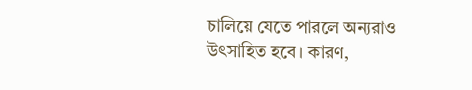চালিয়ে যেতে পারলে অন্যরাও উৎসাহিত হবে। কারণ,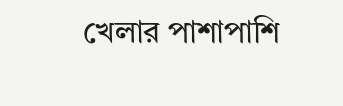খেলার পাশাপাশি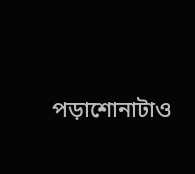পড়াশোনাটাও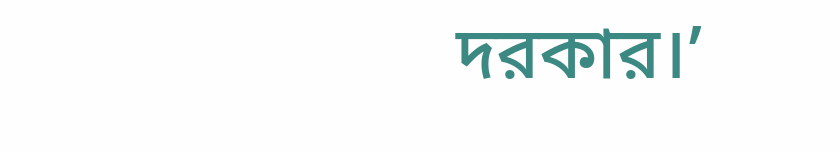দরকার।’